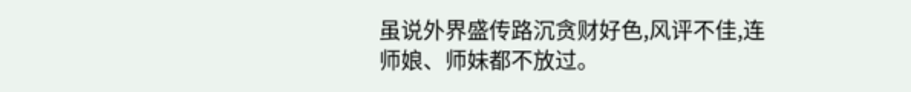虽说外界盛传路沉贪财好色,风评不佳,连师娘、师妹都不放过。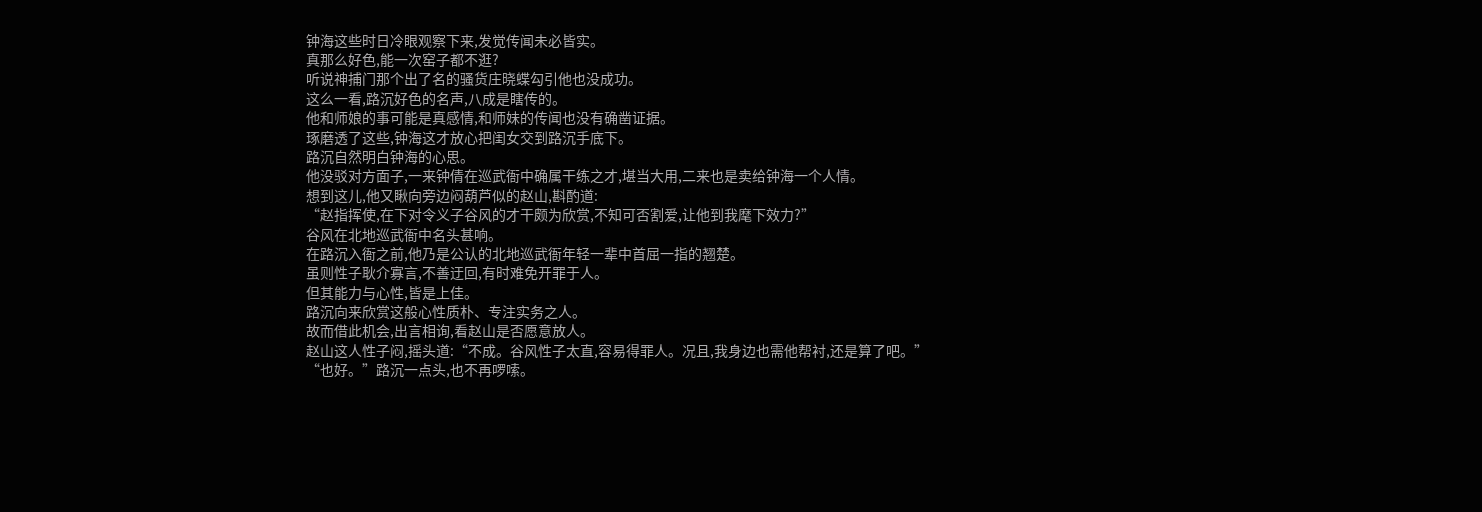钟海这些时日冷眼观察下来,发觉传闻未必皆实。
真那么好色,能一次窑子都不逛?
听说神捕门那个出了名的骚货庄晓蝶勾引他也没成功。
这么一看,路沉好色的名声,八成是瞎传的。
他和师娘的事可能是真感情,和师妹的传闻也没有确凿证据。
琢磨透了这些,钟海这才放心把闺女交到路沉手底下。
路沉自然明白钟海的心思。
他没驳对方面子,一来钟倩在巡武衙中确属干练之才,堪当大用,二来也是卖给钟海一个人情。
想到这儿,他又瞅向旁边闷葫芦似的赵山,斟酌道:
“赵指挥使,在下对令义子谷风的才干颇为欣赏,不知可否割爱,让他到我麾下效力?”
谷风在北地巡武衙中名头甚响。
在路沉入衙之前,他乃是公认的北地巡武衙年轻一辈中首屈一指的翘楚。
虽则性子耿介寡言,不善迂回,有时难免开罪于人。
但其能力与心性,皆是上佳。
路沉向来欣赏这般心性质朴、专注实务之人。
故而借此机会,出言相询,看赵山是否愿意放人。
赵山这人性子闷,摇头道:“不成。谷风性子太直,容易得罪人。况且,我身边也需他帮衬,还是算了吧。”
“也好。”路沉一点头,也不再啰嗦。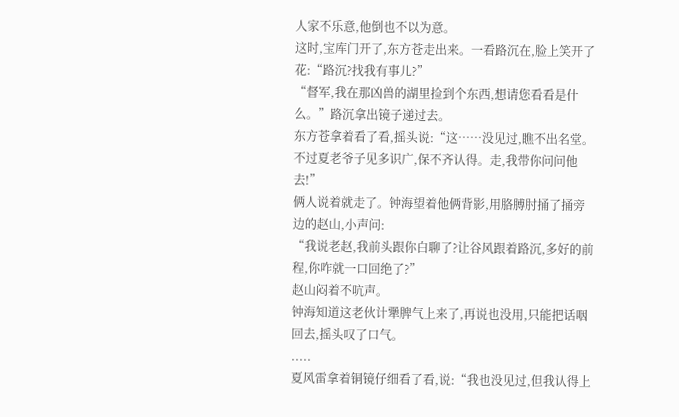人家不乐意,他倒也不以为意。
这时,宝库门开了,东方苍走出来。一看路沉在,脸上笑开了花:“路沉?找我有事儿?”
“督军,我在那凶兽的湖里捡到个东西,想请您看看是什么。”路沉拿出镜子递过去。
东方苍拿着看了看,摇头说:“这……没见过,瞧不出名堂。不过夏老爷子见多识广,保不齐认得。走,我带你问问他去!”
俩人说着就走了。钟海望着他俩背影,用胳膊肘捅了捅旁边的赵山,小声问:
“我说老赵,我前头跟你白聊了?让谷风跟着路沉,多好的前程,你咋就一口回绝了?”
赵山闷着不吭声。
钟海知道这老伙计犟脾气上来了,再说也没用,只能把话咽回去,摇头叹了口气。
.....
夏风雷拿着铜镜仔细看了看,说:“我也没见过,但我认得上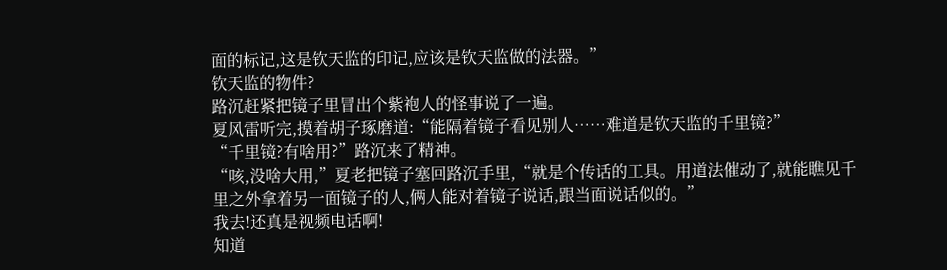面的标记,这是钦天监的印记,应该是钦天监做的法器。”
钦天监的物件?
路沉赶紧把镜子里冒出个紫袍人的怪事说了一遍。
夏风雷听完,摸着胡子琢磨道:“能隔着镜子看见别人……难道是钦天监的千里镜?”
“千里镜?有啥用?”路沉来了精神。
“咳,没啥大用,”夏老把镜子塞回路沉手里,“就是个传话的工具。用道法催动了,就能瞧见千里之外拿着另一面镜子的人,俩人能对着镜子说话,跟当面说话似的。”
我去!还真是视频电话啊!
知道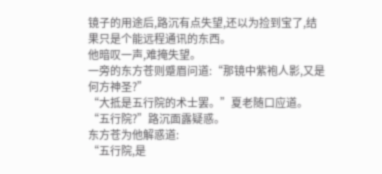镜子的用途后,路沉有点失望,还以为捡到宝了,结果只是个能远程通讯的东西。
他暗叹一声,难掩失望。
一旁的东方苍则蹙眉问道:“那镜中紫袍人影,又是何方神圣?”
“大抵是五行院的术士罢。”夏老随口应道。
“五行院?”路沉面露疑惑。
东方苍为他解惑道:
“五行院,是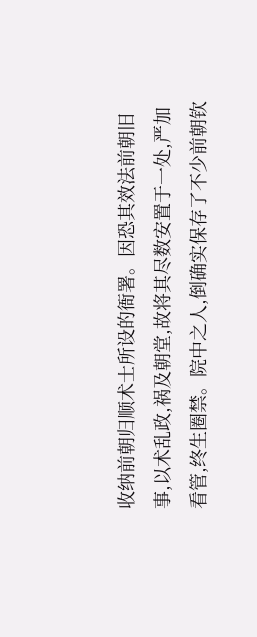收纳前朝归顺术士所设的衙署。因恐其效法前朝旧事,以术乱政,祸及朝堂,故将其尽数安置于一处,严加看管,终生圈禁。院中之人,倒确实保存了不少前朝钦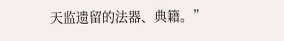天监遗留的法器、典籍。”